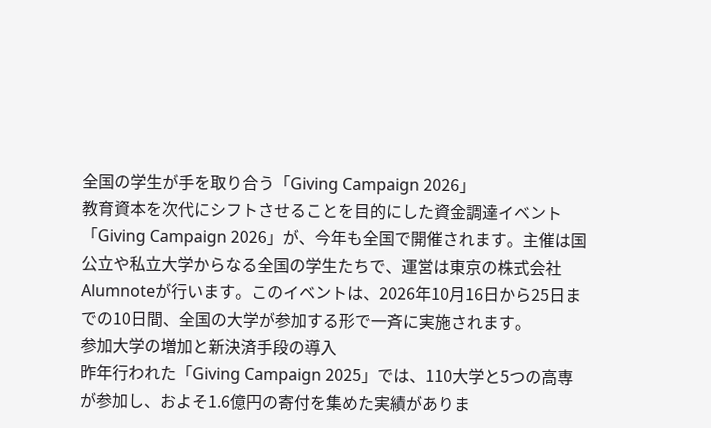全国の学生が手を取り合う「Giving Campaign 2026」
教育資本を次代にシフトさせることを目的にした資金調達イベント「Giving Campaign 2026」が、今年も全国で開催されます。主催は国公立や私立大学からなる全国の学生たちで、運営は東京の株式会社Alumnoteが行います。このイベントは、2026年10月16日から25日までの10日間、全国の大学が参加する形で一斉に実施されます。
参加大学の増加と新決済手段の導入
昨年行われた「Giving Campaign 2025」では、110大学と5つの高専が参加し、およそ1.6億円の寄付を集めた実績がありま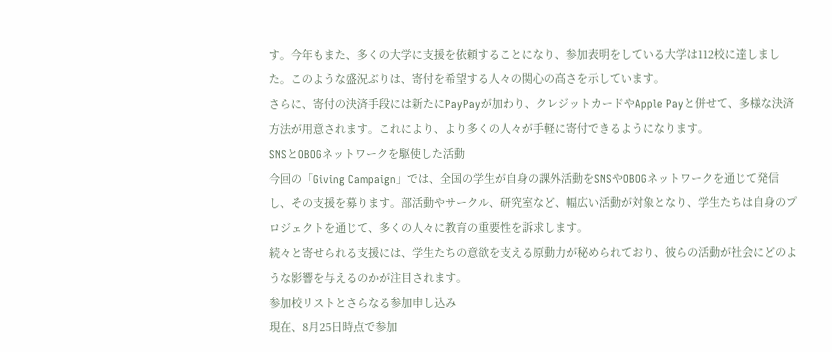す。今年もまた、多くの大学に支援を依頼することになり、参加表明をしている大学は112校に達しました。このような盛況ぶりは、寄付を希望する人々の関心の高さを示しています。
さらに、寄付の決済手段には新たにPayPayが加わり、クレジットカードやApple Payと併せて、多様な決済方法が用意されます。これにより、より多くの人々が手軽に寄付できるようになります。
SNSとOBOGネットワークを駆使した活動
今回の「Giving Campaign」では、全国の学生が自身の課外活動をSNSやOBOGネットワークを通じて発信し、その支援を募ります。部活動やサークル、研究室など、幅広い活動が対象となり、学生たちは自身のプロジェクトを通じて、多くの人々に教育の重要性を訴求します。
続々と寄せられる支援には、学生たちの意欲を支える原動力が秘められており、彼らの活動が社会にどのような影響を与えるのかが注目されます。
参加校リストとさらなる参加申し込み
現在、8月25日時点で参加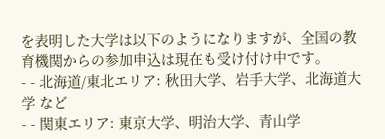を表明した大学は以下のようになりますが、全国の教育機関からの参加申込は現在も受け付け中です。
- - 北海道/東北エリア: 秋田大学、岩手大学、北海道大学 など
- - 関東エリア: 東京大学、明治大学、青山学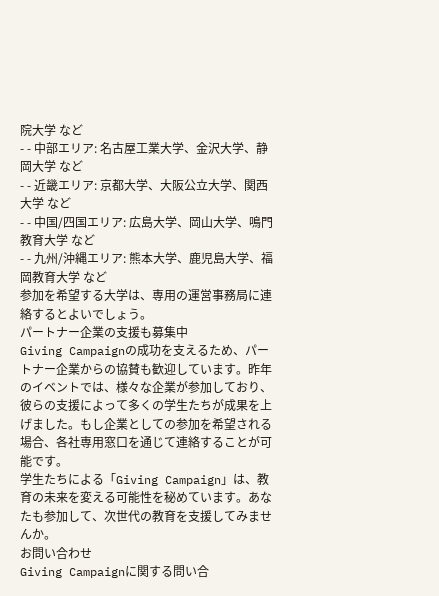院大学 など
- - 中部エリア: 名古屋工業大学、金沢大学、静岡大学 など
- - 近畿エリア: 京都大学、大阪公立大学、関西大学 など
- - 中国/四国エリア: 広島大学、岡山大学、鳴門教育大学 など
- - 九州/沖縄エリア: 熊本大学、鹿児島大学、福岡教育大学 など
参加を希望する大学は、専用の運営事務局に連絡するとよいでしょう。
パートナー企業の支援も募集中
Giving Campaignの成功を支えるため、パートナー企業からの協賛も歓迎しています。昨年のイベントでは、様々な企業が参加しており、彼らの支援によって多くの学生たちが成果を上げました。もし企業としての参加を希望される場合、各社専用窓口を通じて連絡することが可能です。
学生たちによる「Giving Campaign」は、教育の未来を変える可能性を秘めています。あなたも参加して、次世代の教育を支援してみませんか。
お問い合わせ
Giving Campaignに関する問い合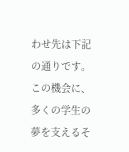わせ先は下記の通りです。
この機会に、多くの学生の夢を支えるそ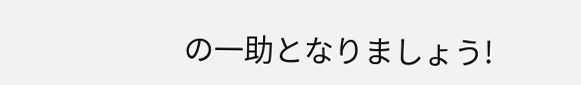の一助となりましょう!